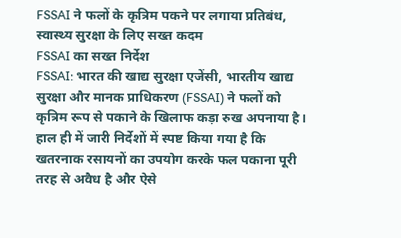FSSAI ने फलों के कृत्रिम पकने पर लगाया प्रतिबंध, स्वास्थ्य सुरक्षा के लिए सख्त कदम
FSSAI का सख्त निर्देश
FSSAI: भारत की खाद्य सुरक्षा एजेंसी, भारतीय खाद्य सुरक्षा और मानक प्राधिकरण (FSSAI) ने फलों को कृत्रिम रूप से पकाने के खिलाफ कड़ा रुख अपनाया है। हाल ही में जारी निर्देशों में स्पष्ट किया गया है कि खतरनाक रसायनों का उपयोग करके फल पकाना पूरी तरह से अवैध है और ऐसे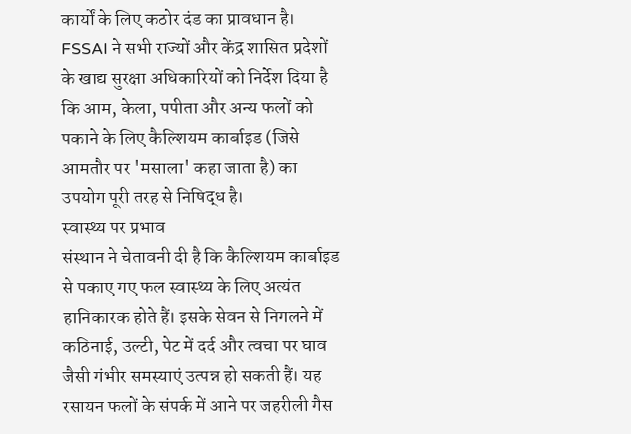कार्यों के लिए कठोर दंड का प्रावधान है। FSSAI ने सभी राज्यों और केंद्र शासित प्रदेशों के खाद्य सुरक्षा अधिकारियों को निर्देश दिया है कि आम, केला, पपीता और अन्य फलों को पकाने के लिए कैल्शियम कार्बाइड (जिसे आमतौर पर 'मसाला' कहा जाता है) का उपयोग पूरी तरह से निषिद्ध है।
स्वास्थ्य पर प्रभाव
संस्थान ने चेतावनी दी है कि कैल्शियम कार्बाइड से पकाए गए फल स्वास्थ्य के लिए अत्यंत हानिकारक होते हैं। इसके सेवन से निगलने में कठिनाई, उल्टी, पेट में दर्द और त्वचा पर घाव जैसी गंभीर समस्याएं उत्पन्न हो सकती हैं। यह रसायन फलों के संपर्क में आने पर जहरीली गैस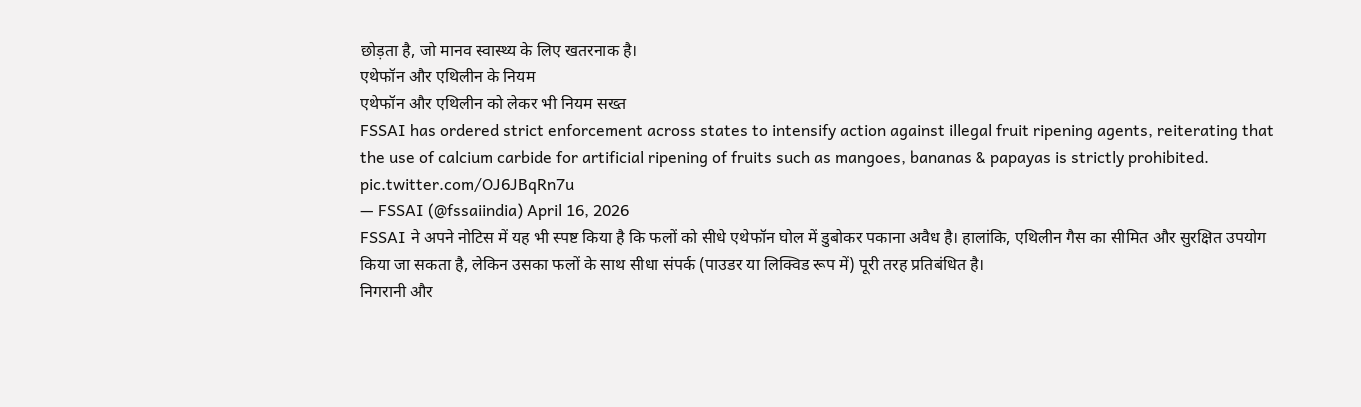छोड़ता है, जो मानव स्वास्थ्य के लिए खतरनाक है।
एथेफॉन और एथिलीन के नियम
एथेफॉन और एथिलीन को लेकर भी नियम सख्त
FSSAI has ordered strict enforcement across states to intensify action against illegal fruit ripening agents, reiterating that the use of calcium carbide for artificial ripening of fruits such as mangoes, bananas & papayas is strictly prohibited. pic.twitter.com/OJ6JBqRn7u
— FSSAI (@fssaiindia) April 16, 2026
FSSAI ने अपने नोटिस में यह भी स्पष्ट किया है कि फलों को सीधे एथेफॉन घोल में डुबोकर पकाना अवैध है। हालांकि, एथिलीन गैस का सीमित और सुरक्षित उपयोग किया जा सकता है, लेकिन उसका फलों के साथ सीधा संपर्क (पाउडर या लिक्विड रूप में) पूरी तरह प्रतिबंधित है।
निगरानी और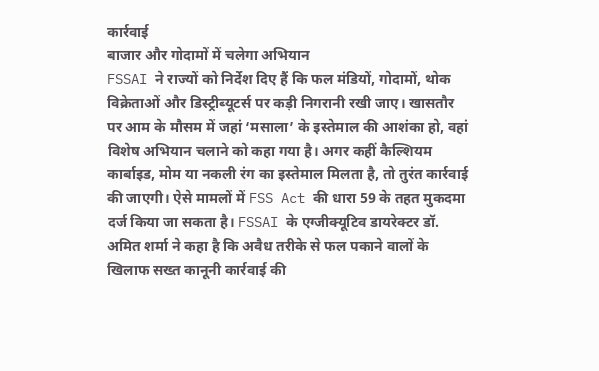कार्रवाई
बाजार और गोदामों में चलेगा अभियान
FSSAI ने राज्यों को निर्देश दिए हैं कि फल मंडियों, गोदामों, थोक विक्रेताओं और डिस्ट्रीब्यूटर्स पर कड़ी निगरानी रखी जाए। खासतौर पर आम के मौसम में जहां ‘मसाला’ के इस्तेमाल की आशंका हो, वहां विशेष अभियान चलाने को कहा गया है। अगर कहीं कैल्शियम कार्बाइड, मोम या नकली रंग का इस्तेमाल मिलता है, तो तुरंत कार्रवाई की जाएगी। ऐसे मामलों में FSS Act की धारा 59 के तहत मुकदमा दर्ज किया जा सकता है। FSSAI के एग्जीक्यूटिव डायरेक्टर डॉ. अमित शर्मा ने कहा है कि अवैध तरीके से फल पकाने वालों के खिलाफ सख्त कानूनी कार्रवाई की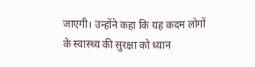जाएगी। उन्होंने कहा कि यह कदम लोगों के स्वास्थ्य की सुरक्षा को ध्यान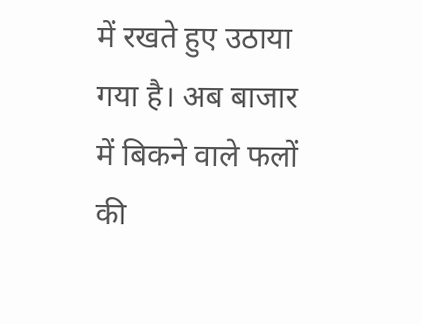में रखते हुए उठाया गया है। अब बाजार में बिकने वाले फलों की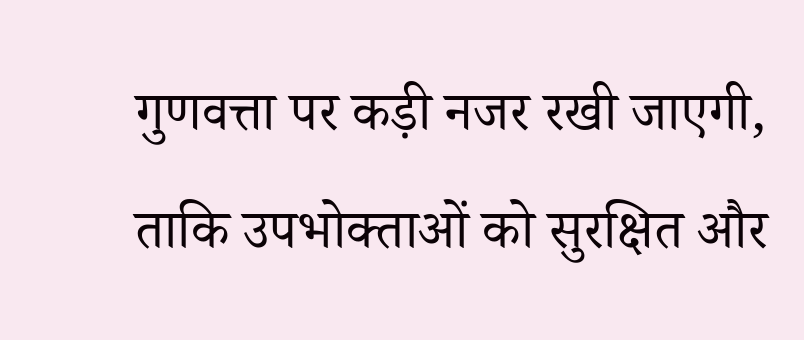गुणवत्ता पर कड़ी नजर रखी जाएगी, ताकि उपभोक्ताओं को सुरक्षित और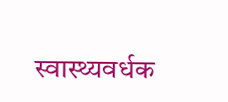स्वास्थ्यवर्धक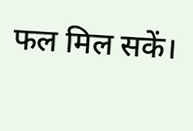फल मिल सकें।